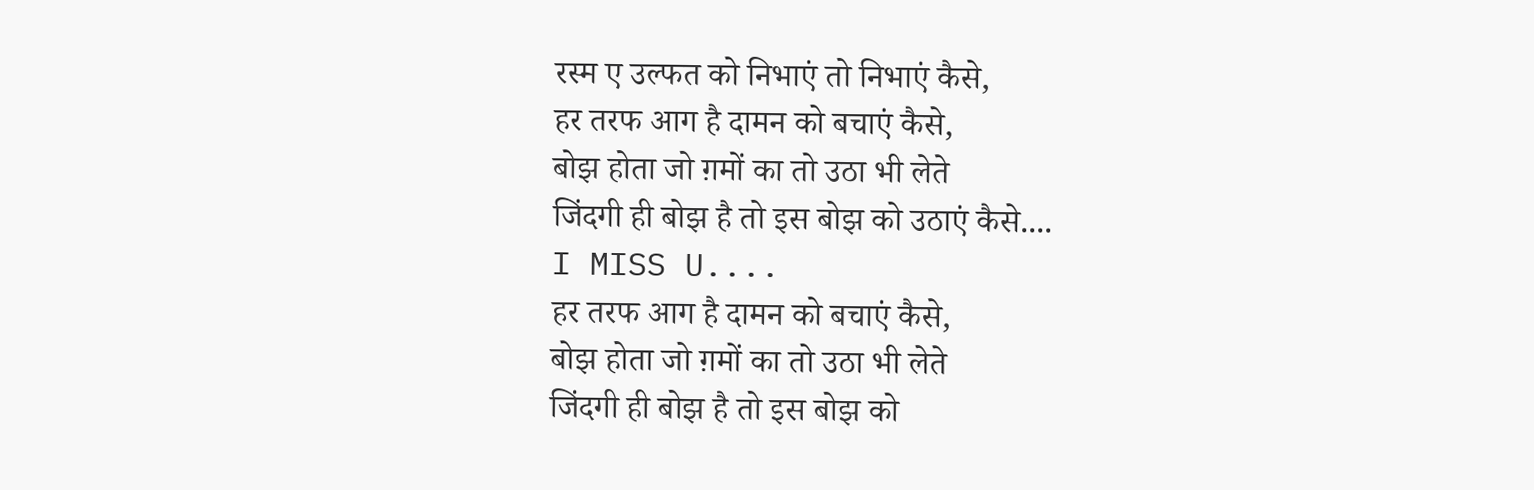रस्म ए उल्फत को निभाएं तो निभाएं कैसे,
हर तरफ आग है दामन को बचाएं कैसे,
बोझ होता जो ग़मों का तो उठा भी लेते
जिंदगी ही बोझ है तो इस बोझ को उठाएं कैसे....
I MISS U....
हर तरफ आग है दामन को बचाएं कैसे,
बोझ होता जो ग़मों का तो उठा भी लेते
जिंदगी ही बोझ है तो इस बोझ को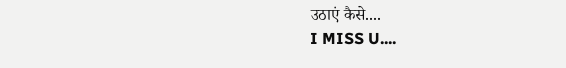उठाएं कैसे....
I MISS U....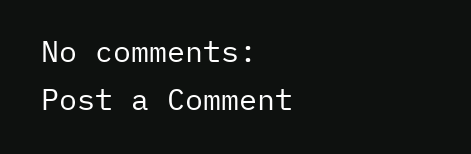No comments:
Post a Comment